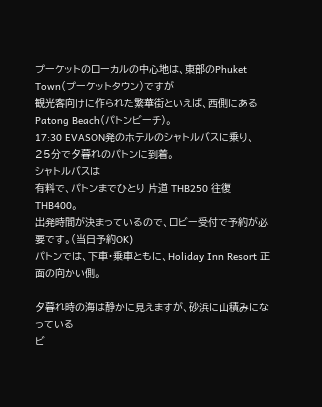プーケットのローカルの中心地は、東部のPhuket Town(プーケットタウン)ですが
観光客向けに作られた繁華街といえば、西側にある
Patong Beach(パトンビーチ)。
17:30 EVASON発のホテルのシャトルバスに乗り、25分で夕暮れのパトンに到着。
シャトルバスは
有料で、パトンまでひとり 片道 THB250 往復 THB400。
出発時間が決まっているので、ロビー受付で予約が必要です。(当日予約OK)
パトンでは、下車・乗車ともに、Holiday Inn Resort 正面の向かい側。

夕暮れ時の海は静かに見えますが、砂浜に山積みになっている
ビ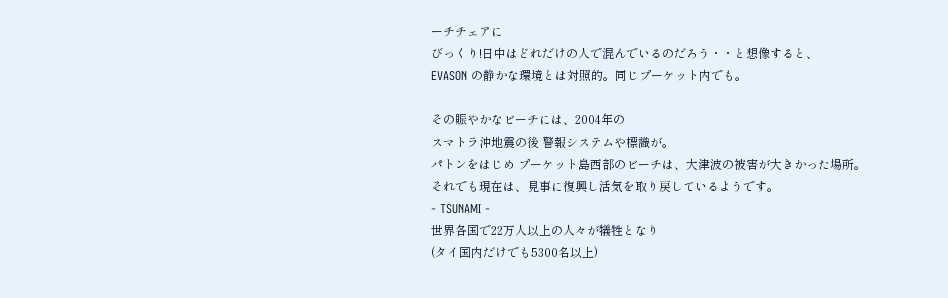ーチチェアに
びっくり!日中はどれだけの人で混んでいるのだろう・・と想像すると、
EVASON の静かな環境とは対照的。同じプーケット内でも。

その賑やかなビーチには、2004年の
スマトラ沖地震の後 警報システムや標識が。
パトンをはじめ プーケット島西部のビーチは、大津波の被害が大きかった場所。
それでも現在は、見事に復興し活気を取り戻しているようです。
- TSUNAMI -
世界各国で22万人以上の人々が犠牲となり
(タイ国内だけでも5300名以上)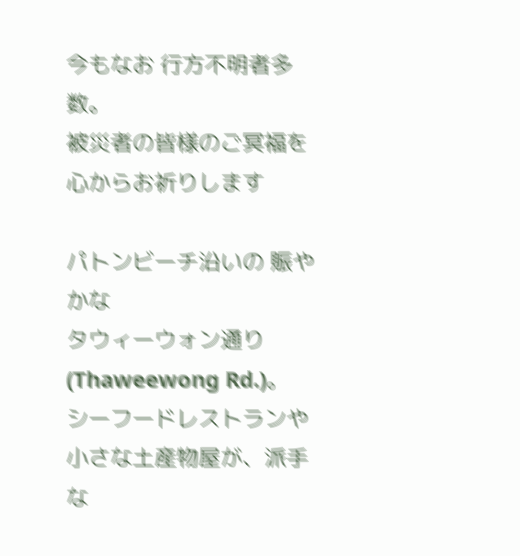今もなお 行方不明者多数。
被災者の皆様のご冥福を 心からお祈りします

パトンビーチ沿いの 賑やかな
タウィーウォン通り(Thaweewong Rd.)。
シーフードレストランや小さな土産物屋が、派手な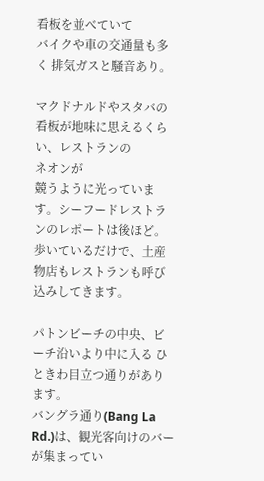看板を並べていて
バイクや車の交通量も多く 排気ガスと騒音あり。

マクドナルドやスタバの看板が地味に思えるくらい、レストランの
ネオンが
競うように光っています。シーフードレストランのレポートは後ほど。
歩いているだけで、土産物店もレストランも呼び込みしてきます。

パトンビーチの中央、ビーチ沿いより中に入る ひときわ目立つ通りがあります。
バングラ通り(Bang La Rd.)は、観光客向けのバーが集まってい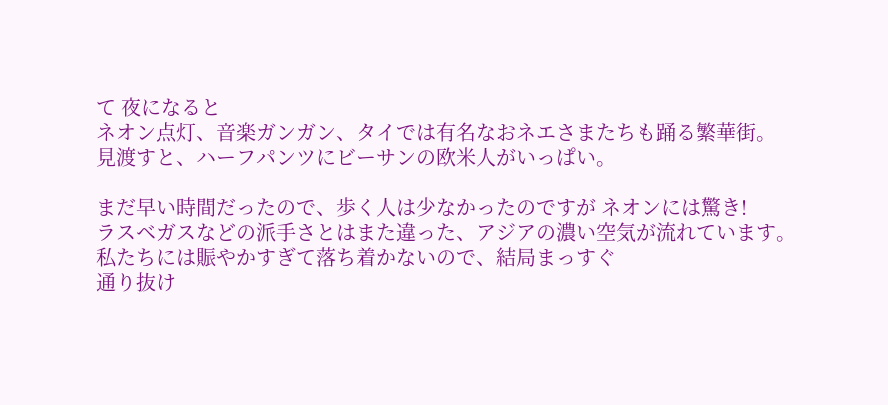て 夜になると
ネオン点灯、音楽ガンガン、タイでは有名なおネエさまたちも踊る繁華街。
見渡すと、ハーフパンツにビーサンの欧米人がいっぱい。

まだ早い時間だったので、歩く人は少なかったのですが ネオンには驚き!
ラスベガスなどの派手さとはまた違った、アジアの濃い空気が流れています。
私たちには賑やかすぎて落ち着かないので、結局まっすぐ
通り抜け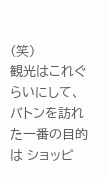(笑)
観光はこれぐらいにして、パトンを訪れた一番の目的は ショッピ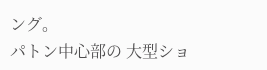ング。
パトン中心部の 大型ショ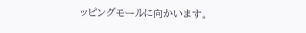ッピングモールに向かいます。